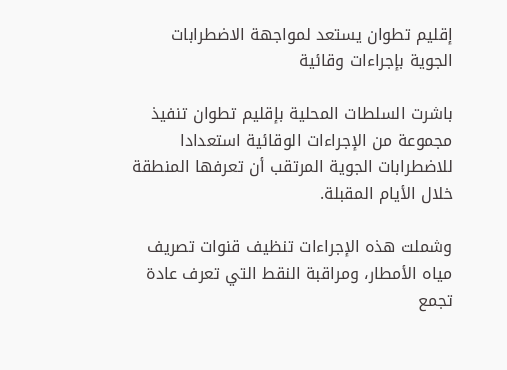إقليم تطوان يستعد لمواجهة الاضطرابات الجوية بإجراءات وقائية

باشرت السلطات المحلية بإقليم تطوان تنفيذ مجموعة من الإجراءات الوقائية استعدادا للاضطرابات الجوية المرتقب أن تعرفها المنطقة خلال الأيام المقبلة.

وشملت هذه الإجراءات تنظيف قنوات تصريف مياه الأمطار، ومراقبة النقط التي تعرف عادة تجمع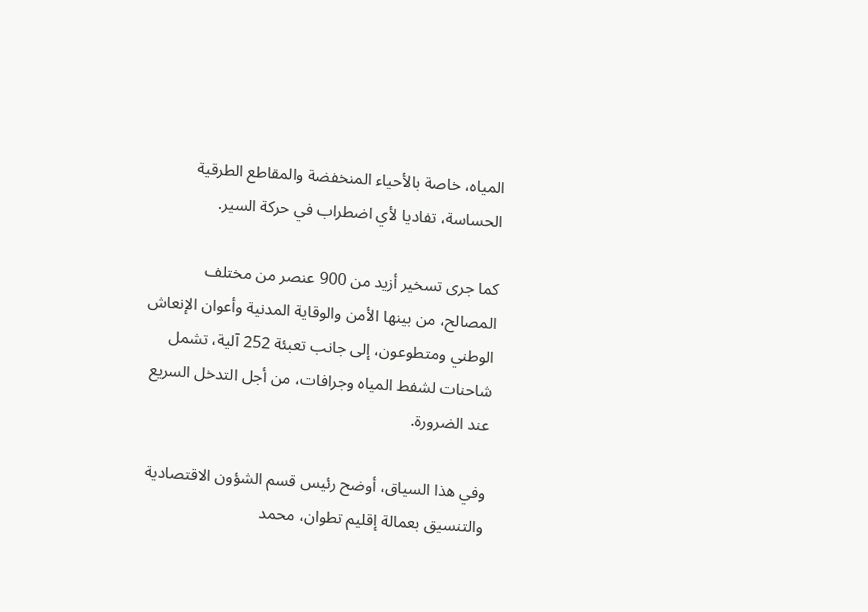المياه، خاصة بالأحياء المنخفضة والمقاطع الطرقية الحساسة، تفاديا لأي اضطراب في حركة السير.

كما جرى تسخير أزيد من 900 عنصر من مختلف المصالح، من بينها الأمن والوقاية المدنية وأعوان الإنعاش الوطني ومتطوعون، إلى جانب تعبئة 252 آلية، تشمل شاحنات لشفط المياه وجرافات، من أجل التدخل السريع عند الضرورة.

وفي هذا السياق، أوضح رئيس قسم الشؤون الاقتصادية والتنسيق بعمالة إقليم تطوان، محمد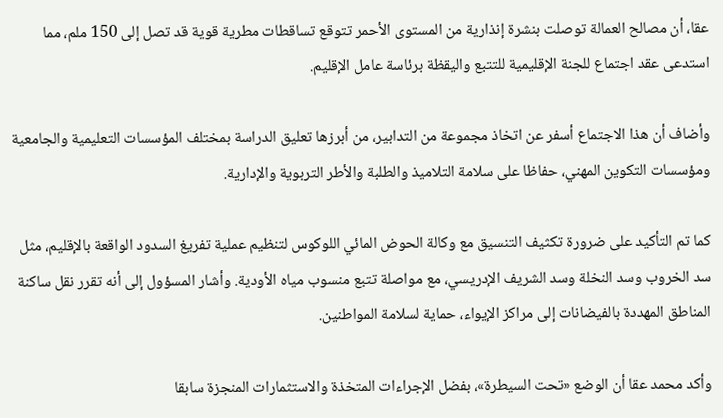عقا، أن مصالح العمالة توصلت بنشرة إنذارية من المستوى الأحمر تتوقع تساقطات مطرية قوية قد تصل إلى 150 ملم، مما استدعى عقد اجتماع للجنة الإقليمية للتتبع واليقظة برئاسة عامل الإقليم.

وأضاف أن هذا الاجتماع أسفر عن اتخاذ مجموعة من التدابير، من أبرزها تعليق الدراسة بمختلف المؤسسات التعليمية والجامعية ومؤسسات التكوين المهني، حفاظا على سلامة التلاميذ والطلبة والأطر التربوية والإدارية.

كما تم التأكيد على ضرورة تكثيف التنسيق مع وكالة الحوض المائي اللوكوس لتنظيم عملية تفريغ السدود الواقعة بالإقليم، مثل سد الخروب وسد النخلة وسد الشريف الإدريسي، مع مواصلة تتبع منسوب مياه الأودية. وأشار المسؤول إلى أنه تقرر نقل ساكنة المناطق المهددة بالفيضانات إلى مراكز الإيواء، حماية لسلامة المواطنين.

وأكد محمد عقا أن الوضع «تحت السيطرة»، بفضل الإجراءات المتخذة والاستثمارات المنجزة سابقا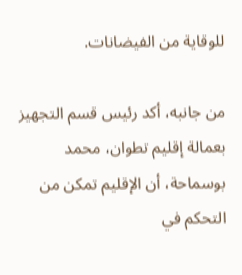للوقاية من الفيضانات.

من جانبه، أكد رئيس قسم التجهيز بعمالة إقليم تطوان، محمد بوسماحة، أن الإقليم تمكن من التحكم في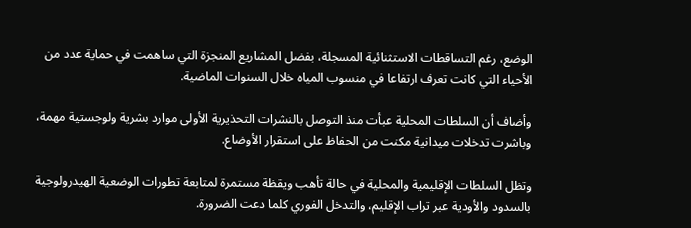الوضع، رغم التساقطات الاستثنائية المسجلة، بفضل المشاريع المنجزة التي ساهمت في حماية عدد من الأحياء التي كانت تعرف ارتفاعا في منسوب المياه خلال السنوات الماضية.

وأضاف أن السلطات المحلية عبأت منذ التوصل بالنشرات التحذيرية الأولى موارد بشرية ولوجستية مهمة، وباشرت تدخلات ميدانية مكنت من الحفاظ على استقرار الأوضاع.

وتظل السلطات الإقليمية والمحلية في حالة تأهب ويقظة مستمرة لمتابعة تطورات الوضعية الهيدرولوجية بالسدود والأودية عبر تراب الإقليم، والتدخل الفوري كلما دعت الضرورة.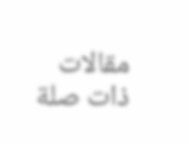مقالات ذات صلة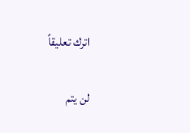اترك تعليقاً

لن يتم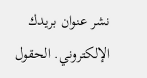نشر عنوان بريدك الإلكتروني. الحقول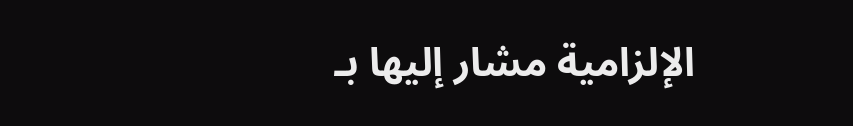الإلزامية مشار إليها بـ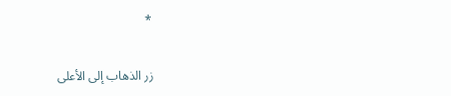*

زر الذهاب إلى الأعلى